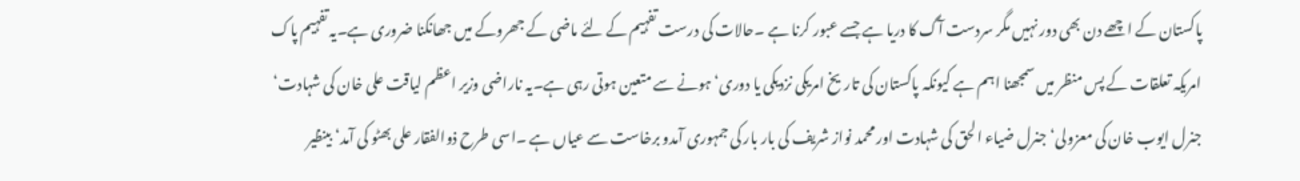پاکستان کے اچھے دن بھی دور نہیں مگر سردست آگ کا دریا ہے جسے عبور کرنا ہے ۔حالات کی درست تفہیم کے لئے ماضی کے جھروکے میں جھانکنا ضروری ہے۔یہ تفہیم پاک امریکہ تعلقات کے پس منظر میں سمجھنا اہم ہے کیونکہ پاکستان کی تاریخ امریکی نزدیکی یا دوری‘ ہونے سے متعین ہوتی رہی ہے۔یہ ناراضی وزیر اعظم لیاقت علی خان کی شہادت‘ جنرل ایوب خان کی معزولی‘ جنرل ضیاء الحق کی شہادت اور محمد نواز شریف کی بار بار کی جمہوری آمدو برخاست سے عیاں ہے ۔اسی طرح ذوالفقار علی بھٹو کی آمد‘ بینظیر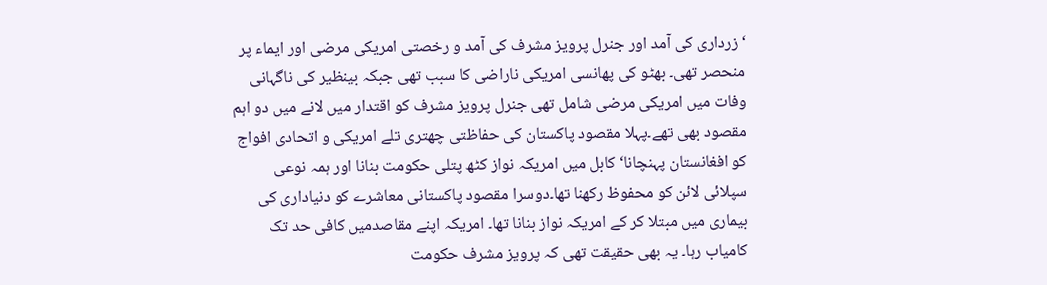‘زرداری کی آمد اور جنرل پرویز مشرف کی آمد و رخصتی امریکی مرضی اور ایماء پر منحصر تھی۔ بھٹو کی پھانسی امریکی ناراضی کا سبب تھی جبکہ بینظیر کی ناگہانی وفات میں امریکی مرضی شامل تھی جنرل پرویز مشرف کو اقتدار میں لانے میں دو اہم مقصود بھی تھے۔پہلا مقصود پاکستان کی حفاظتی چھتری تلے امریکی و اتحادی افواج کو افغانستان پہنچانا‘ کابل میں امریکہ نواز کٹھ پتلی حکومت بنانا اور ہمہ نوعی سپلائی لائن کو محفوظ رکھنا تھا۔دوسرا مقصود پاکستانی معاشرے کو دنیاداری کی بیماری میں مبتلا کر کے امریکہ نواز بنانا تھا۔ امریکہ اپنے مقاصدمیں کافی حد تک کامیاب رہا۔ یہ بھی حقیقت تھی کہ پرویز مشرف حکومت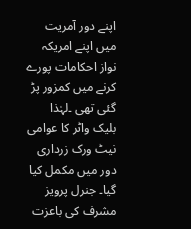اپنے دور آمریت میں اپنے امریکہ نواز احکامات پورے کرنے میں کمزور پڑ گئی تھی ۔لہٰذا بلیک واٹر کا عوامی نیٹ ورک زرداری دور میں مکمل کیا گیا۔ جنرل پرویز مشرف کی باعزت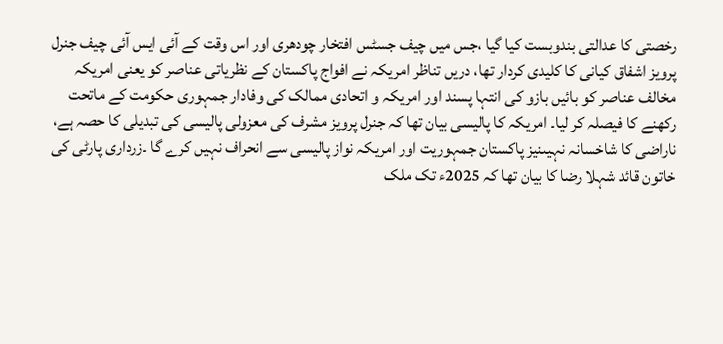رخصتی کا عدالتی بندوبست کیا گیا ،جس میں چیف جسٹس افتخار چودھری اور اس وقت کے آئی ایس آئی چیف جنرل پرویز اشفاق کیانی کا کلیدی کردار تھا، دریں تناظر امریکہ نے افواج پاکستان کے نظریاتی عناصر کو یعنی امریکہ مخالف عناصر کو بائیں بازو کی انتہا پسند اور امریکہ و اتحادی ممالک کی وفادار جمہوری حکومت کے ماتحت رکھنے کا فیصلہ کر لیا۔ امریکہ کا پالیسی بیان تھا کہ جنرل پرویز مشرف کی معزولی پالیسی کی تبدیلی کا حصہ ہے، ناراضی کا شاخسانہ نہیںنیز پاکستان جمہوریت اور امریکہ نواز پالیسی سے انحراف نہیں کرے گا ۔زرداری پارٹی کی خاتون قائد شہلا رضا کا بیان تھا کہ 2025ء تک ملک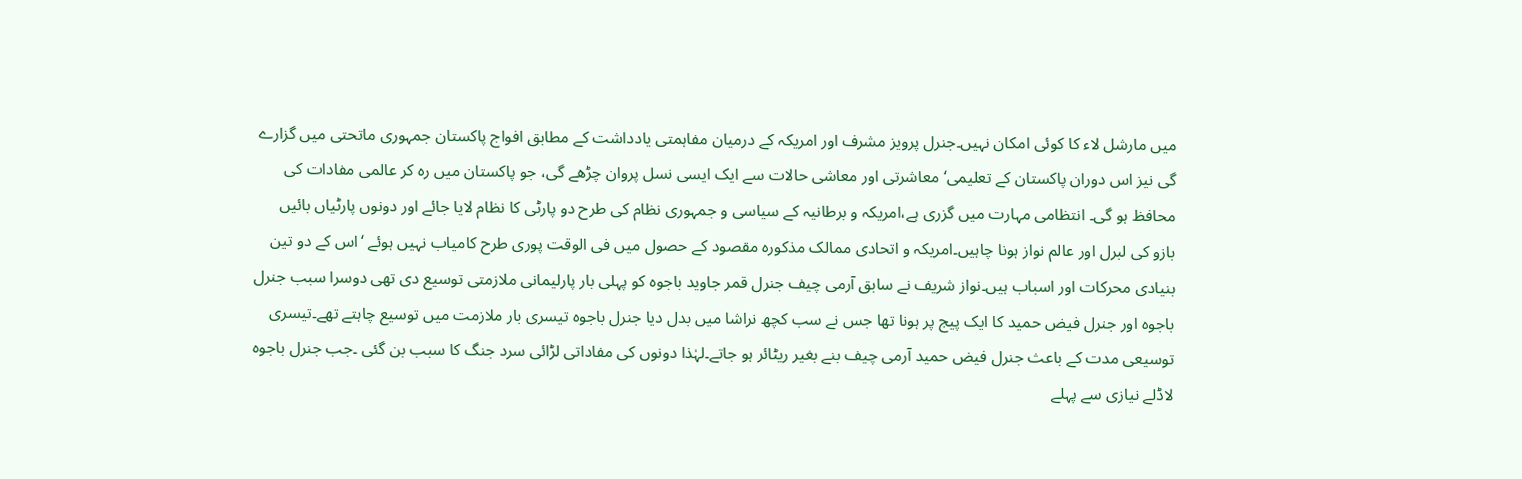میں مارشل لاء کا کوئی امکان نہیں۔جنرل پرویز مشرف اور امریکہ کے درمیان مفاہمتی یادداشت کے مطابق افواج پاکستان جمہوری ماتحتی میں گزارے گی نیز اس دوران پاکستان کے تعلیمی‘ معاشرتی اور معاشی حالات سے ایک ایسی نسل پروان چڑھے گی، جو پاکستان میں رہ کر عالمی مفادات کی محافظ ہو گی۔ انتظامی مہارت میں گزری ہے،امریکہ و برطانیہ کے سیاسی و جمہوری نظام کی طرح دو پارٹی کا نظام لایا جائے اور دونوں پارٹیاں بائیں بازو کی لبرل اور عالم نواز ہونا چاہیں۔امریکہ و اتحادی ممالک مذکورہ مقصود کے حصول میں فی الوقت پوری طرح کامیاب نہیں ہوئے ‘اس کے دو تین بنیادی محرکات اور اسباب ہیں۔نواز شریف نے سابق آرمی چیف جنرل قمر جاوید باجوہ کو پہلی بار پارلیمانی ملازمتی توسیع دی تھی دوسرا سبب جنرل باجوہ اور جنرل فیض حمید کا ایک پیج پر ہونا تھا جس نے سب کچھ نراشا میں بدل دیا جنرل باجوہ تیسری بار ملازمت میں توسیع چاہتے تھے۔تیسری توسیعی مدت کے باعث جنرل فیض حمید آرمی چیف بنے بغیر ریٹائر ہو جاتے۔لہٰذا دونوں کی مفاداتی لڑائی سرد جنگ کا سبب بن گئی ۔جب جنرل باجوہ لاڈلے نیازی سے پہلے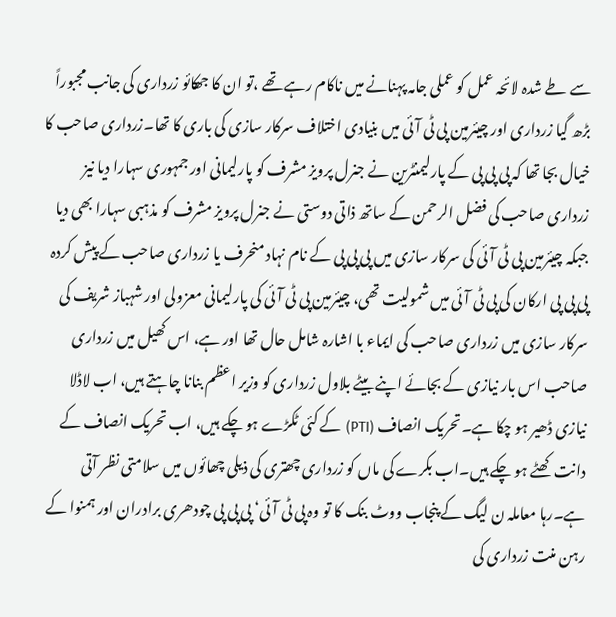سے طے شدہ لائحہ عمل کو عملی جامہ پہنانے میں ناکام رہے تھے ،تو ان کا جھکائو زرداری کی جانب مجبوراً بڑھ گیا زرداری اور چیئرمین پی ٹی آئی میں بنیادی اختلاف سرکار سازی کی باری کا تھا۔زرداری صاحب کا خیال بجا تھا کہ پی پی پی کے پارلیمنٹرین نے جنرل پرویز مشرف کو پارلیمانی اور جمہوری سہارا دیا نیز زرداری صاحب کی فضل الرحمن کے ساتھ ذاتی دوستی نے جنرل پرویز مشرف کو مذہبی سہارا بھی دیا جبکہ چیئرمین پی ٹی آئی کی سرکار سازی میں پی پی پی کے نام نہاد منحرف یا زرداری صاحب کے پیش کردہ پی پی پی ارکان کی پی ٹی آئی میں شمولیت تھی، چیئرمین پی ٹی آئی کی پارلیمانی معزولی اور شہباز شریف کی سرکار سازی میں زرداری صاحب کی ایماء با اشارہ شامل حال تھا اور ہے، اس کھیل میں زرداری صاحب اس بار نیازی کے بجائے اپنے بیٹے بلاول زرداری کو وزیر اعظم بنانا چاہتے ہیں، اب لاڈلا نیازی ڈھیر ہو چکا ہے۔تحریک انصاف (PTI) کے کئی ٹکڑے ہو چکے ہیں، اب تحریک انصاف کے دانت کھٹے ہو چکے ہیں۔اب بکرے کی ماں کو زرداری چھتری کی ذیلی چھائوں میں سلامتی نظر آتی ہے۔رہا معاملہ ن لیگ کے پنجاب ووٹ بنک کا تو وہ پی ٹی آئی‘ پی پی پی چودھری برادران اور ہمنوا کے رہن منت زرداری کی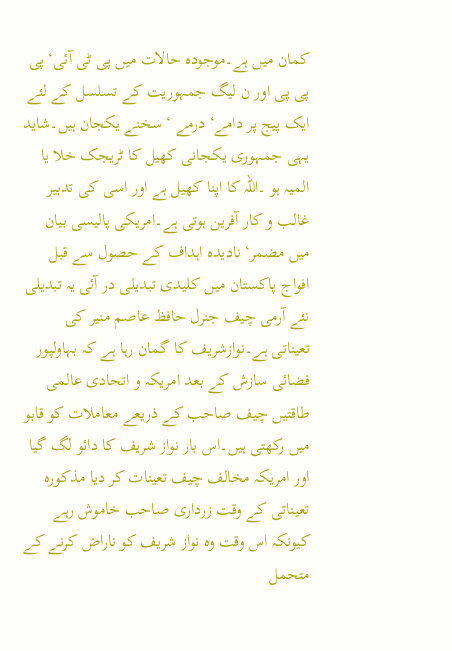کمان میں ہے۔موجودہ حالات میں پی ٹی آئی‘ پی پی پی اور ن لیگ جمہوریت کے تسلسل کے لئے ایک پیج پر دامے‘ درمے ‘ سخنے یکجان ہیں۔شاید یہی جمہوری یکجانی کھیل کا ٹریجک خلا یا المیہ ہو ۔اللہ کا اپنا کھیل ہے اور اسی کی تدبیر غالب و کار آفرین ہوتی ہے۔امریکی پالیسی بیان میں مضمر‘ نادیدہ اہداف کے حصول سے قبل افواج پاکستان میں کلیدی تبدیلی در آئی یہ تبدیلی نئے آرمی چیف جنرل حافظ عاصم منیر کی تعیناتی ہے۔نوازشریف کا گمان رہا ہے کہ بہاولپور فضائی سازش کے بعد امریکہ و اتحادی عالمی طاقتیں چیف صاحب کے ذریعے معاملات کو قابو میں رکھتی ہیں۔اس بار نواز شریف کا دائو لگ گیا اور امریکہ مخالف چیف تعینات کر دیا مذکورہ تعیناتی کے وقت زرداری صاحب خاموش رہے کیونکہ اس وقت وہ نواز شریف کو ناراض کرنے کے متحمل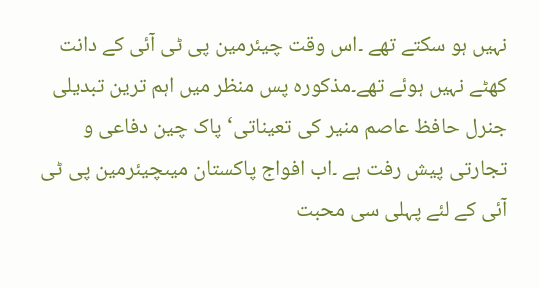نہیں ہو سکتے تھے ۔اس وقت چیئرمین پی ٹی آئی کے دانت کھٹے نہیں ہوئے تھے۔مذکورہ پس منظر میں اہم ترین تبدیلی جنرل حافظ عاصم منیر کی تعیناتی‘ پاک چین دفاعی و تجارتی پیش رفت ہے ۔اب افواج پاکستان میںچیئرمین پی ٹی آئی کے لئے پہلی سی محبت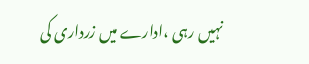نہیں رہی ،ادارے میں زرداری کی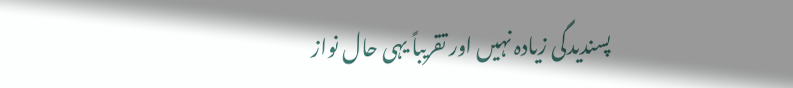پسندیدگی زیادہ نہیں اور تقریباً یہی حال نواز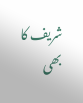شریف کا بھی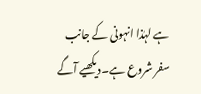ہے لہٰذا انہونی کے جانب سفر شروع ہے۔دیکھیے آگے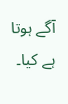آگے ہوتا ہے کیا۔